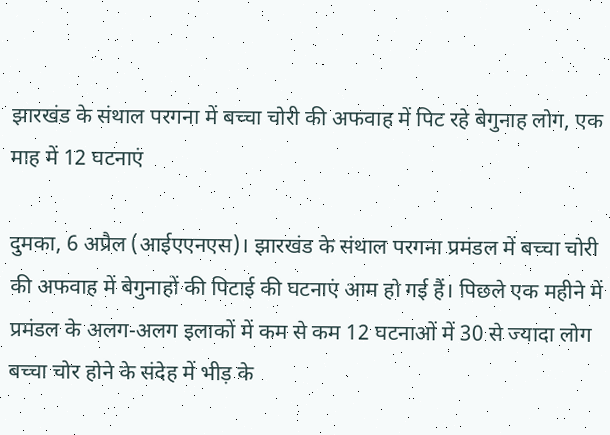झारखंड के संथाल परगना में बच्चा चोरी की अफवाह में पिट रहे बेगुनाह लोग, एक माह में 12 घटनाएं

दुमका, 6 अप्रैल (आईएएनएस)। झारखंड के संथाल परगना प्रमंडल में बच्चा चोरी की अफवाह में बेगुनाहों की पिटाई की घटनाएं आम हो गई हैं। पिछले एक महीने में प्रमंडल के अलग-अलग इलाकों में कम से कम 12 घटनाओं में 30 से ज्यादा लोग बच्चा चोर होने के संदेह में भीड़ के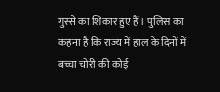गुस्से का शिकार हुए हैं। पुलिस का कहना है कि राज्य में हाल के दिनों में बच्चा चोरी की कोई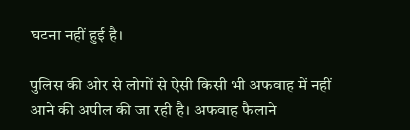घटना नहीं हुई है।

पुलिस की ओर से लोगों से ऐसी किसी भी अफवाह में नहीं आने की अपील की जा रही है। अफवाह फैलाने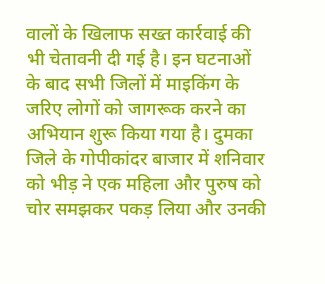वालों के खिलाफ सख्त कार्रवाई की भी चेतावनी दी गई है। इन घटनाओं के बाद सभी जिलों में माइकिंग के जरिए लोगों को जागरूक करने का अभियान शुरू किया गया है। दुमका जिले के गोपीकांदर बाजार में शनिवार को भीड़ ने एक महिला और पुरुष को चोर समझकर पकड़ लिया और उनकी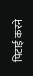पिटाई करने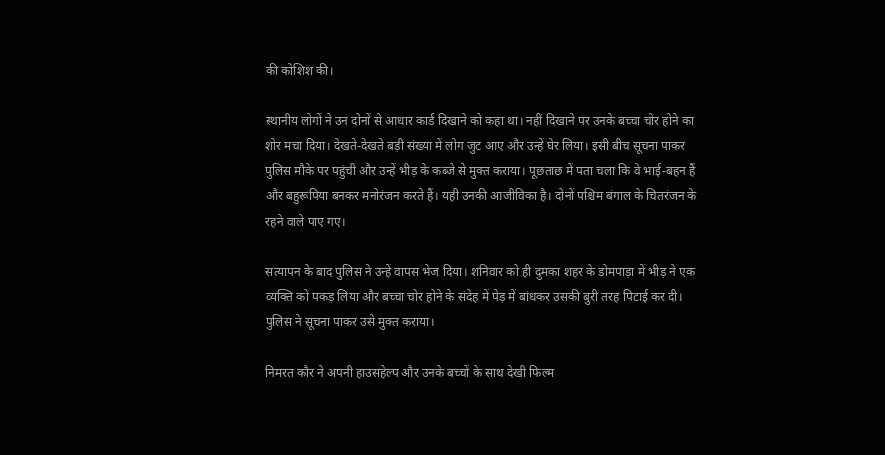की कोशिश की।

स्थानीय लोगों ने उन दोनों से आधार कार्ड दिखाने को कहा था। नहीं दिखाने पर उनके बच्चा चोर होने का शोर मचा दिया। देखते-देखते बड़ी संख्या में लोग जुट आए और उन्हें घेर लिया। इसी बीच सूचना पाकर पुलिस मौके पर पहुंची और उन्हें भीड़ के कब्जे से मुक्त कराया। पूछताछ में पता चला कि वे भाई-बहन हैं और बहुरूपिया बनकर मनोरंजन करते हैं। यही उनकी आजीविका है। दोनों पश्चिम बंगाल के चितरंजन के रहने वाले पाए गए।

सत्यापन के बाद पुलिस ने उन्हें वापस भेज दिया। शनिवार को ही दुमका शहर के डोमपाड़ा में भीड़ ने एक व्यक्ति को पकड़ लिया और बच्चा चोर होने के संदेह में पेड़ में बांधकर उसकी बुरी तरह पिटाई कर दी। पुलिस ने सूचना पाकर उसे मुक्त कराया।

निमरत कौर ने अपनी हाउसहेल्प और उनके बच्चों के साथ देखी फ‍िल्‍म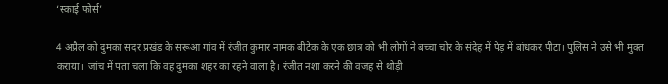‘स्काई फोर्स’

4 अप्रैल को दुमका सदर प्रखंड के सरूआ गांव में रंजीत कुमार नामक बीटेक के एक छात्र को भी लोगों ने बच्चा चोर के संदेह में पेड़ में बांधकर पीटा। पुलिस ने उसे भी मुक्त कराया। जांच में पता चला कि वह दुमका शहर का रहने वाला है। रंजीत नशा करने की वजह से थोड़ी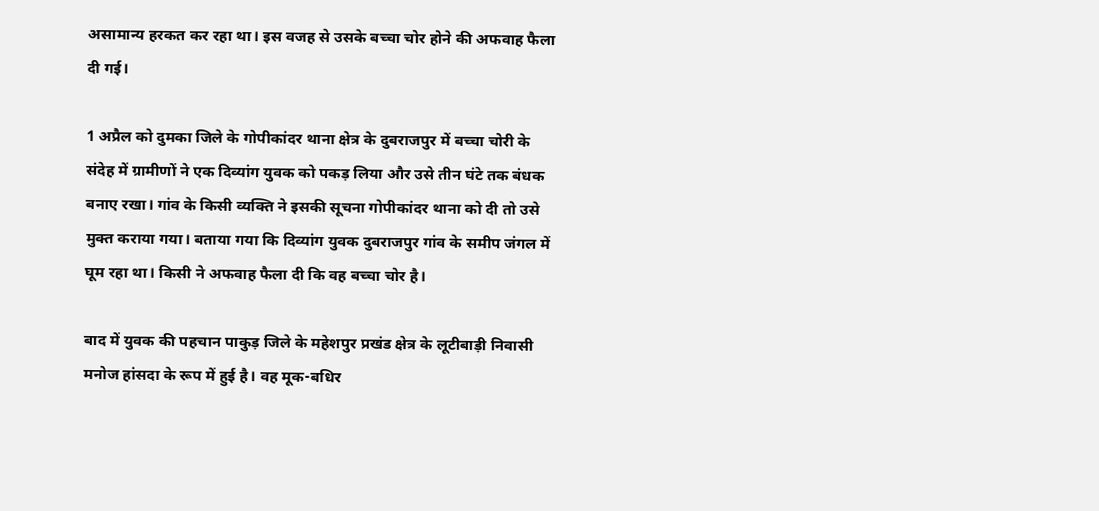असामान्य हरकत कर रहा था। इस वजह से उसके बच्चा चोर होने की अफवाह फैला दी गई।

1 अप्रैल को दुमका जिले के गोपीकांदर थाना क्षेत्र के दुबराजपुर में बच्चा चोरी के संदेह में ग्रामीणों ने एक दिव्यांग युवक को पकड़ लिया और उसे तीन घंटे तक बंधक बनाए रखा। गांव के किसी व्यक्ति ने इसकी सूचना गोपीकांदर थाना को दी तो उसे मुक्त कराया गया। बताया गया कि दिव्यांग युवक दुबराजपुर गांव के समीप जंगल में घूम रहा था। किसी ने अफवाह फैला दी कि वह बच्चा चोर है।

बाद में युवक की पहचान पाकुड़ जिले के महेशपुर प्रखंड क्षेत्र के लूटीबाड़ी निवासी मनोज हांसदा के रूप में हुई है। वह मूक-बधिर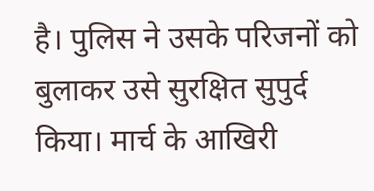है। पुलिस ने उसके परिजनों को बुलाकर उसे सुरक्षित सुपुर्द किया। मार्च के आखिरी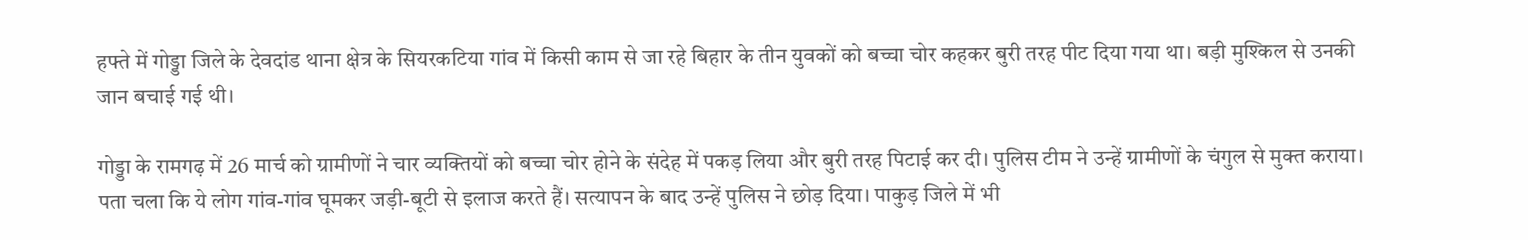हफ्ते में गोड्डा जिले के देवदांड थाना क्षेत्र के सियरकटिया गांव में किसी काम से जा रहे बिहार के तीन युवकों को बच्चा चोर कहकर बुरी तरह पीट दिया गया था। बड़ी मुश्किल से उनकी जान बचाई गई थी।

गोड्डा के रामगढ़ में 26 मार्च को ग्रामीणों ने चार व्यक्तियों को बच्चा चोर होने के संदेह में पकड़ लिया और बुरी तरह पिटाई कर दी। पुलिस टीम ने उन्हें ग्रामीणों के चंगुल से मुक्त कराया। पता चला कि ये लोग गांव-गांव घूमकर जड़ी-बूटी से इलाज करते हैं। सत्यापन के बाद उन्हें पुलिस ने छोड़ दिया। पाकुड़ जिले में भी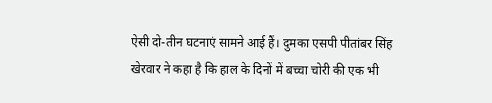ऐसी दो-तीन घटनाएं सामने आई हैं। दुमका एसपी पीतांबर सिंह खेरवार ने कहा है कि हाल के दिनों में बच्चा चोरी की एक भी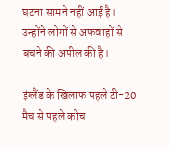घटना सामने नहीं आई है। उन्होंने लोगों से अफवाहों से बचने की अपील की है।

इंग्लैंड के खिलाफ पहले टी-20 मैच से पहले कोच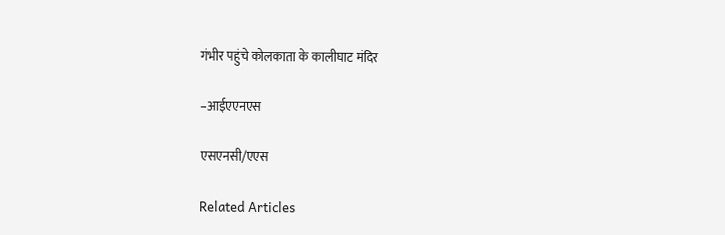गंभीर पहुंचे कोलकाता के कालीघाट मंदिर

–आईएएनएस

एसएनसी/एएस

Related Articles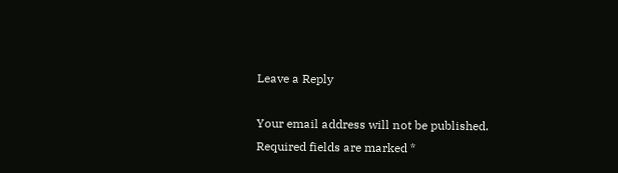Leave a Reply

Your email address will not be published. Required fields are marked *